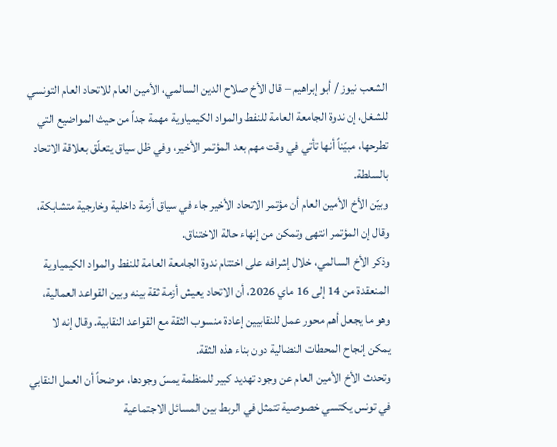الشعب نيوز / أبو إبراهيم – قال الأخ صلاح الدين السالمي، الأمين العام للاتحاد العام التونسي للشغل، إن ندوة الجامعة العامة للنفط والمواد الكيمياوية مهمة جداً من حيث المواضيع التي تطرحها، مبيّناً أنها تأتي في وقت مهم بعد المؤتمر الأخير، وفي ظل سياق يتعلّق بعلاقة الاتحاد بالسلطة.
وبيّن الأخ الأمين العام أن مؤتمر الاتحاد الأخير جاء في سياق أزمة داخلية وخارجية متشابكة، وقال إن المؤتمر انتهى وتمكن من إنهاء حالة الاختناق.
وذكر الأخ السالمي، خلال إشرافه على اختتام ندوة الجامعة العامة للنفط والمواد الكيمياوية المنعقدة من 14 إلى 16 ماي 2026، أن الاتحاد يعيش أزمة ثقة بينه وبين القواعد العمالية، وهو ما يجعل أهم محور عمل للنقابيين إعادة منسوب الثقة مع القواعد النقابية. وقال إنه لا يمكن إنجاح المحطات النضالية دون بناء هذه الثقة.
وتحدث الأخ الأمين العام عن وجود تهديد كبير للمنظمة يمسّ وجودها، موضحاً أن العمل النقابي في تونس يكتسي خصوصية تتمثل في الربط بين المسائل الاجتماعية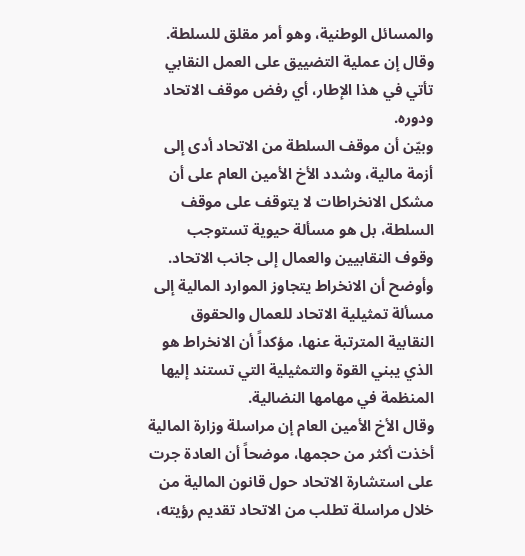والمسائل الوطنية، وهو أمر مقلق للسلطة. وقال إن عملية التضييق على العمل النقابي تأتي في هذا الإطار، أي رفض موقف الاتحاد ودوره.
وبيّن أن موقف السلطة من الاتحاد أدى إلى أزمة مالية، وشدد الأخ الأمين العام على أن مشكل الانخراطات لا يتوقف على موقف السلطة، بل هو مسألة حيوية تستوجب وقوف النقابيين والعمال إلى جانب الاتحاد.
وأوضح أن الانخراط يتجاوز الموارد المالية إلى مسألة تمثيلية الاتحاد للعمال والحقوق النقابية المترتبة عنها، مؤكداً أن الانخراط هو الذي يبني القوة والتمثيلية التي تستند إليها المنظمة في مهامها النضالية.
وقال الأخ الأمين العام إن مراسلة وزارة المالية أخذت أكثر من حجمها، موضحاً أن العادة جرت على استشارة الاتحاد حول قانون المالية من خلال مراسلة تطلب من الاتحاد تقديم رؤيته،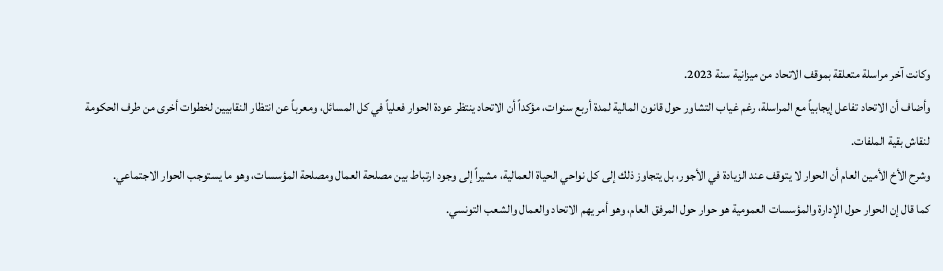وكانت آخر مراسلة متعلقة بموقف الاتحاد من ميزانية سنة 2023.
وأضاف أن الاتحاد تفاعل إيجابياً مع المراسلة، رغم غياب التشاور حول قانون المالية لمدة أربع سنوات، مؤكداً أن الاتحاد ينتظر عودة الحوار فعلياً في كل المسائل، ومعرباً عن انتظار النقابيين لخطوات أخرى من طرف الحكومة لنقاش بقية الملفات.
وشرح الأخ الأمين العام أن الحوار لا يتوقف عند الزيادة في الأجور، بل يتجاوز ذلك إلى كل نواحي الحياة العمالية، مشيراً إلى وجود ارتباط بين مصلحة العمال ومصلحة المؤسسات، وهو ما يستوجب الحوار الاجتماعي.
كما قال إن الحوار حول الإدارة والمؤسسات العمومية هو حوار حول المرفق العام، وهو أمر يهم الاتحاد والعمال والشعب التونسي.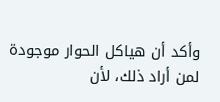وأكد أن هياكل الحوار موجودة لمن أراد ذلك، لأن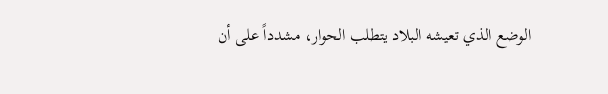الوضع الذي تعيشه البلاد يتطلب الحوار، مشدداً على أن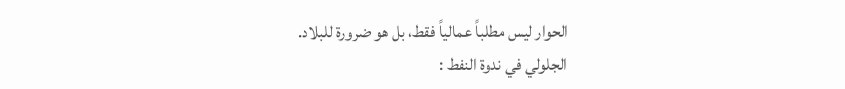الحوار ليس مطلباً عمالياً فقط، بل هو ضرورة للبلاد.
الجلولي في ندوة النفط :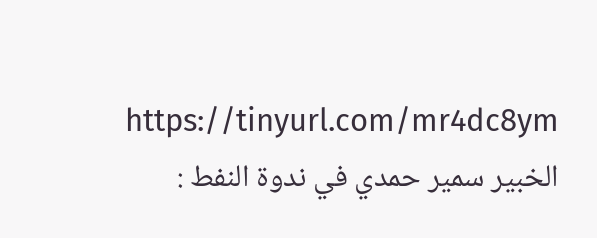https://tinyurl.com/mr4dc8ym
الخبير سمير حمدي في ندوة النفط :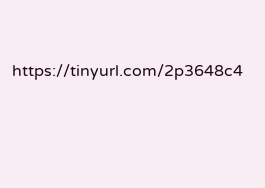https://tinyurl.com/2p3648c4